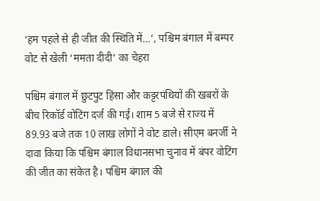‘हम पहले से ही जीत की स्थिति में…’, पश्चिम बंगाल में बम्पर वोट से खेली ‘ममता दीदी’ का चेहरा

पश्चिम बंगाल में छुटपुट हिंसा और कट्टरपंथियों की खबरों के बीच रिकॉर्ड वोटिंग दर्ज की गई। शाम 5 बजे से राज्य में 89.93 बजे तक 10 लाख लोगों ने वोट डाले। सीएम बनर्जी ने दावा किया कि पश्चिम बंगाल विधानसभा चुनाव में बंपर वोटिंग की जीत का संकेत है। पश्चिम बंगाल की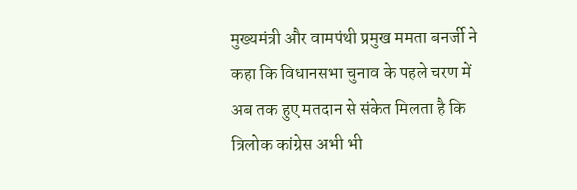मुख्यमंत्री और वामपंथी प्रमुख ममता बनर्जी ने कहा कि विधानसभा चुनाव के पहले चरण में अब तक हुए मतदान से संकेत मिलता है कि त्रिलोक कांग्रेस अभी भी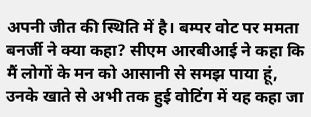अपनी जीत की स्थिति में है। बम्पर वोट पर ममता बनर्जी ने क्या कहा? सीएम आरबीआई ने कहा कि मैं लोगों के मन को आसानी से समझ पाया हूं, उनके खाते से अभी तक हुई वोटिंग में यह कहा जा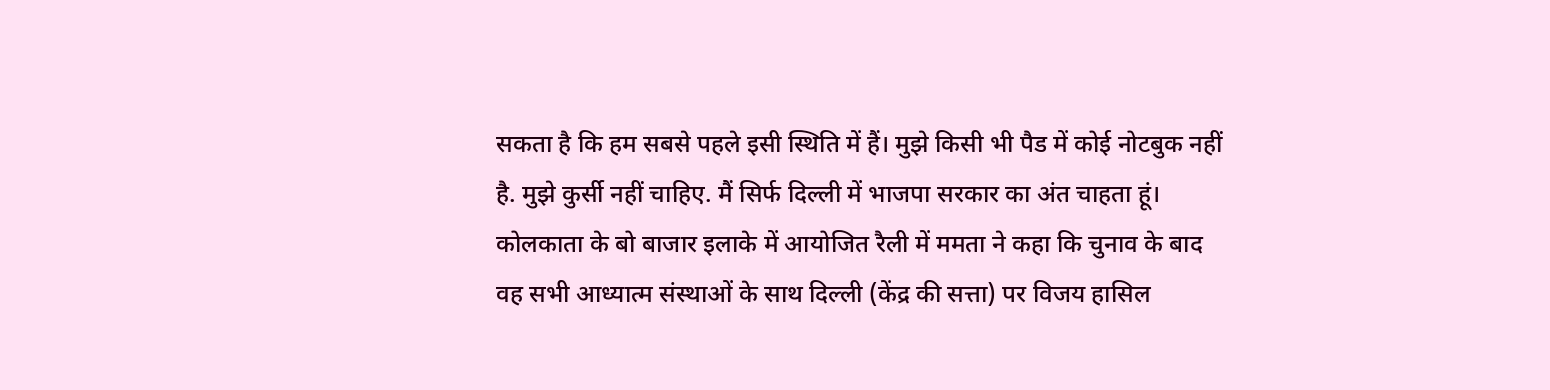सकता है कि हम सबसे पहले इसी स्थिति में हैं। मुझे किसी भी पैड में कोई नोटबुक नहीं है. मुझे कुर्सी नहीं चाहिए. मैं सिर्फ दिल्ली में भाजपा सरकार का अंत चाहता हूं। कोलकाता के बो बाजार इलाके में आयोजित रैली में ममता ने कहा कि चुनाव के बाद वह सभी आध्यात्म संस्थाओं के साथ दिल्ली (केंद्र की सत्ता) पर विजय हासिल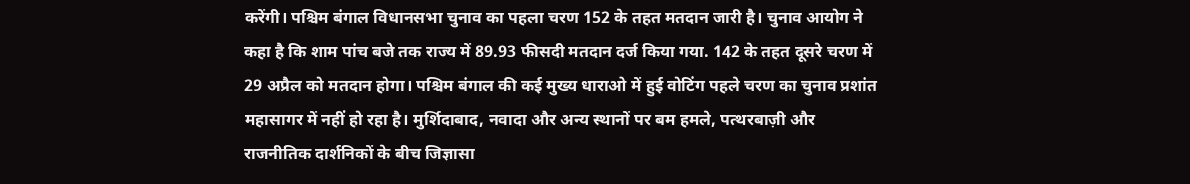करेंगी। पश्चिम बंगाल विधानसभा चुनाव का पहला चरण 152 के तहत मतदान जारी है। चुनाव आयोग ने कहा है कि शाम पांच बजे तक राज्य में 89.93 फीसदी मतदान दर्ज किया गया. 142 के तहत दूसरे चरण में 29 अप्रैल को मतदान होगा। पश्चिम बंगाल की कई मुख्य धाराओ में हुई वोटिंग पहले चरण का चुनाव प्रशांत महासागर में नहीं हो रहा है। मुर्शिदाबाद, नवादा और अन्य स्थानों पर बम हमले, पत्थरबाज़ी और राजनीतिक दार्शनिकों के बीच जिज्ञासा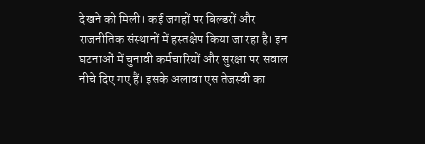देखने को मिली। कई जगहों पर बिल्डरों और राजनीतिक संस्थानों में हस्तक्षेप किया जा रहा है। इन घटनाओं में चुनावी कर्मचारियों और सुरक्षा पर सवाल नीचे दिए गए हैं। इसके अलावा एस तेजस्वी का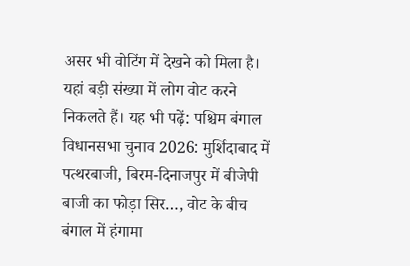असर भी वोटिंग में देखने को मिला है। यहां बड़ी संख्या में लोग वोट करने निकलते हैं। यह भी पढ़ें: पश्चिम बंगाल विधानसभा चुनाव 2026: मुर्शिदाबाद में पत्थरबाजी, बिरम-दिनाजपुर में बीजेपी बाजी का फोड़ा सिर…, वोट के बीच बंगाल में हंगामा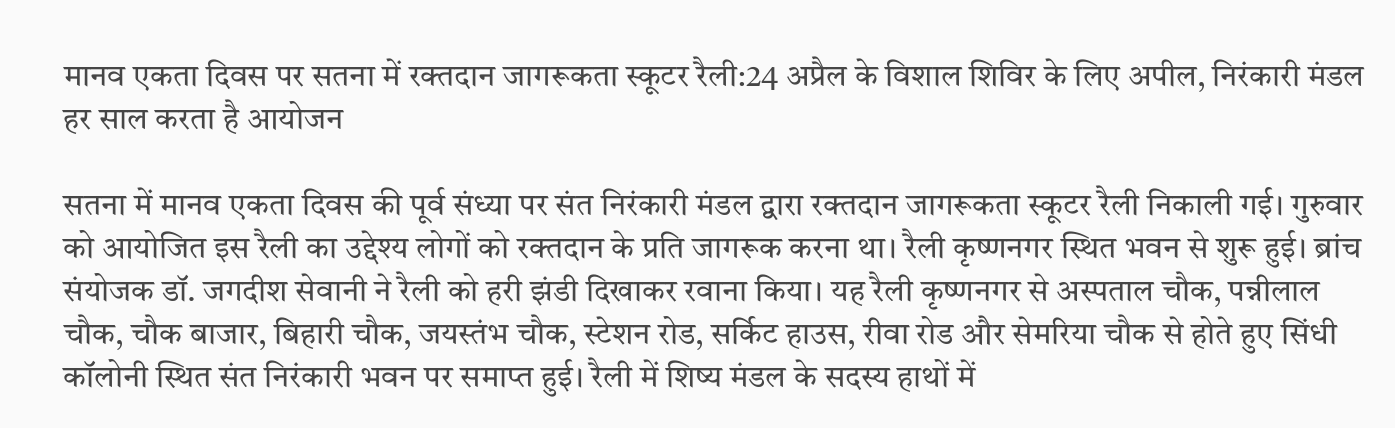मानव एकता दिवस पर सतना में रक्तदान जागरूकता स्कूटर रैली:24 अप्रैल के विशाल शिविर के लिए अपील, निरंकारी मंडल हर साल करता है आयोजन

सतना में मानव एकता दिवस की पूर्व संध्या पर संत निरंकारी मंडल द्वारा रक्तदान जागरूकता स्कूटर रैली निकाली गई। गुरुवार को आयोजित इस रैली का उद्देश्य लोगों को रक्तदान के प्रति जागरूक करना था। रैली कृष्णनगर स्थित भवन से शुरू हुई। ब्रांच संयोजक डॉ. जगदीश सेवानी ने रैली को हरी झंडी दिखाकर रवाना किया। यह रैली कृष्णनगर से अस्पताल चौक, पन्नीलाल चौक, चौक बाजार, बिहारी चौक, जयस्तंभ चौक, स्टेशन रोड, सर्किट हाउस, रीवा रोड और सेमरिया चौक से होते हुए सिंधी कॉलोनी स्थित संत निरंकारी भवन पर समाप्त हुई। रैली में शिष्य मंडल के सदस्य हाथों में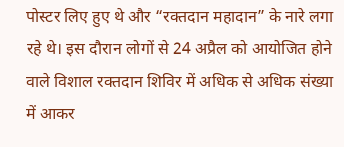पोस्टर लिए हुए थे और “रक्तदान महादान” के नारे लगा रहे थे। इस दौरान लोगों से 24 अप्रैल को आयोजित होने वाले विशाल रक्तदान शिविर में अधिक से अधिक संख्या में आकर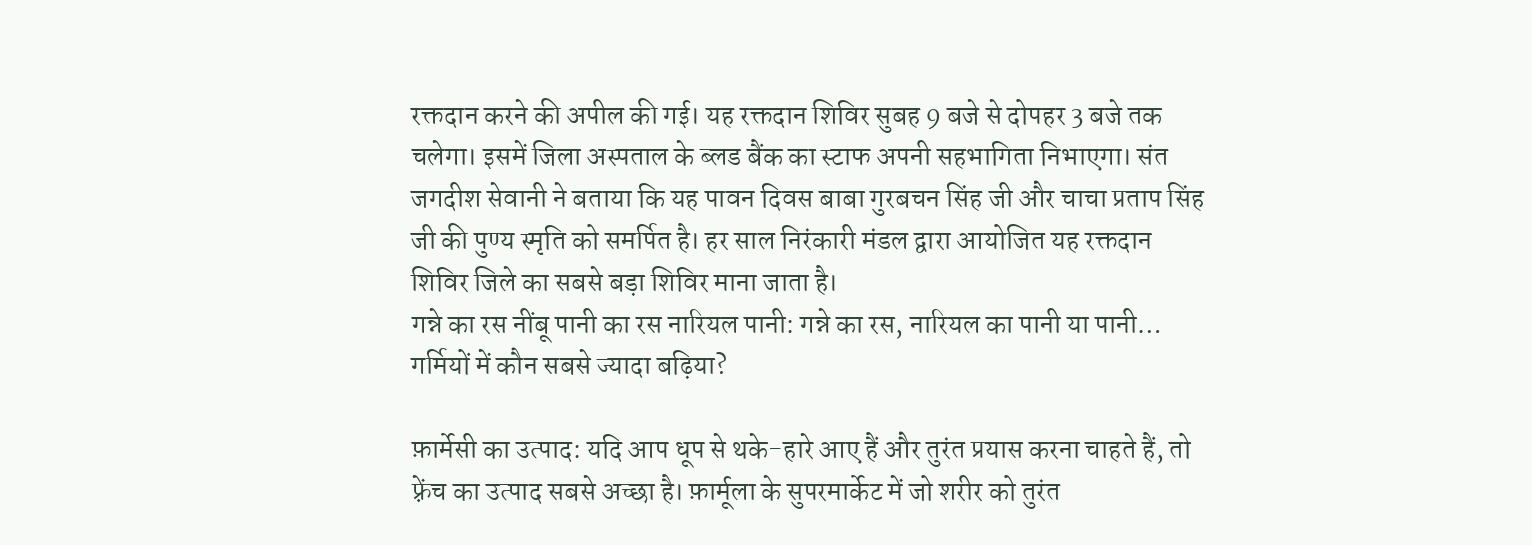रक्तदान करने की अपील की गई। यह रक्तदान शिविर सुबह 9 बजे से दोपहर 3 बजे तक चलेगा। इसमें जिला अस्पताल के ब्लड बैंक का स्टाफ अपनी सहभागिता निभाएगा। संत जगदीश सेवानी ने बताया कि यह पावन दिवस बाबा गुरबचन सिंह जी और चाचा प्रताप सिंह जी की पुण्य स्मृति को समर्पित है। हर साल निरंकारी मंडल द्वारा आयोजित यह रक्तदान शिविर जिले का सबसे बड़ा शिविर माना जाता है।
गन्ने का रस नींबू पानी का रस नारियल पानी: गन्ने का रस, नारियल का पानी या पानी… गर्मियों में कौन सबसे ज्यादा बढ़िया?

फ़ार्मेसी का उत्पाद: यदि आप धूप से थके-हारे आए हैं और तुरंत प्रयास करना चाहते हैं, तो फ़्रेंच का उत्पाद सबसे अच्छा है। फ़ार्मूला के सुपरमार्केट में जो शरीर को तुरंत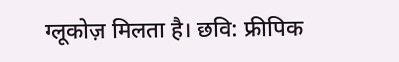ग्लूकोज़ मिलता है। छवि: फ्रीपिक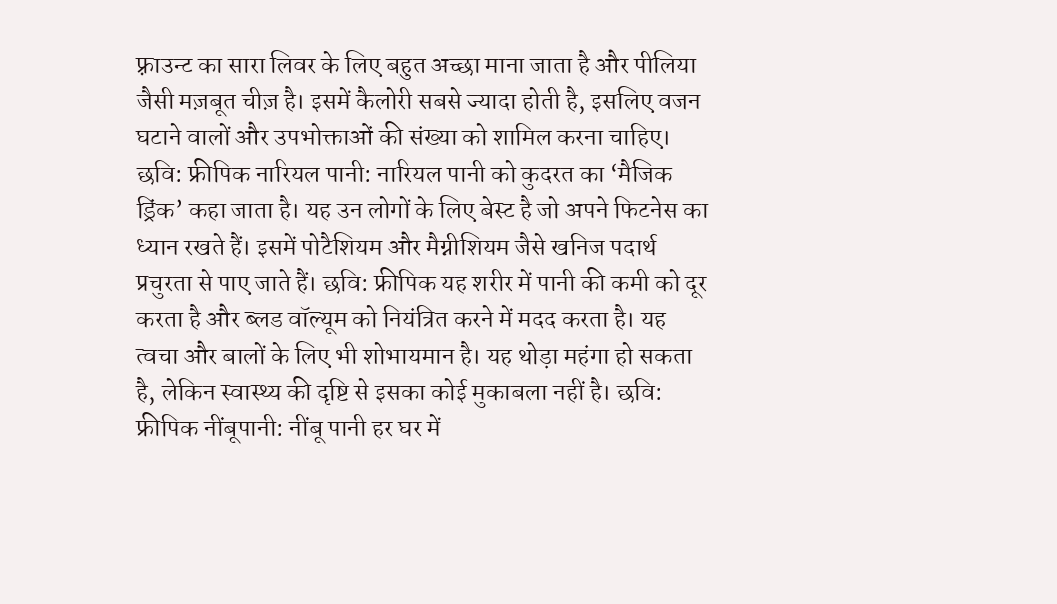फ़्राउन्ट का सारा लिवर के लिए बहुत अच्छा माना जाता है और पीलिया जैसी मज़बूत चीज़ है। इसमें कैलोरी सबसे ज्यादा होती है, इसलिए वजन घटाने वालों और उपभोक्ताओं की संख्या को शामिल करना चाहिए। छवि: फ्रीपिक नारियल पानी: नारियल पानी को कुदरत का ‘मैजिक ड्रिंक’ कहा जाता है। यह उन लोगों के लिए बेस्ट है जो अपने फिटनेस का ध्यान रखते हैं। इसमें पोटैशियम और मैग्नीशियम जैसे खनिज पदार्थ प्रचुरता से पाए जाते हैं। छवि: फ्रीपिक यह शरीर में पानी की कमी को दूर करता है और ब्लड वॉल्यूम को नियंत्रित करने में मदद करता है। यह त्वचा और बालों के लिए भी शोभायमान है। यह थोड़ा महंगा हो सकता है, लेकिन स्वास्थ्य की दृष्टि से इसका कोई मुकाबला नहीं है। छवि: फ्रीपिक नींबूपानी: नींबू पानी हर घर में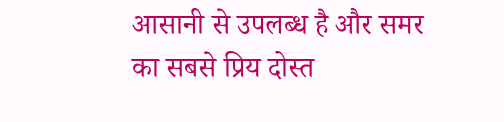आसानी से उपलब्ध है और समर का सबसे प्रिय दोस्त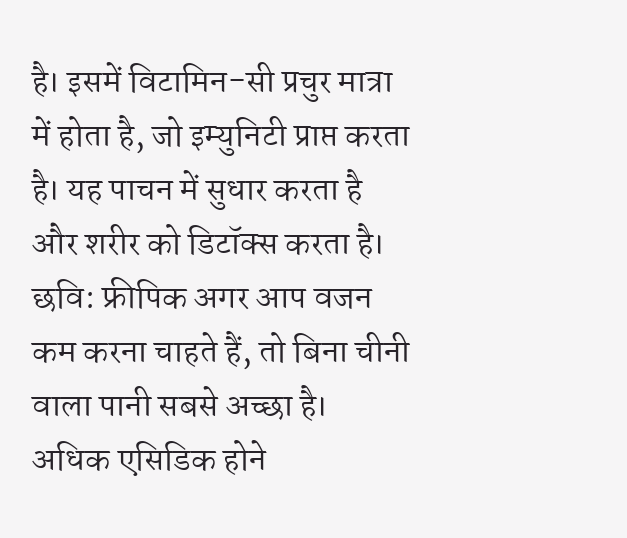है। इसमें विटामिन-सी प्रचुर मात्रा में होता है, जो इम्युनिटी प्राप्त करता है। यह पाचन में सुधार करता है और शरीर को डिटॉक्स करता है। छवि: फ्रीपिक अगर आप वजन कम करना चाहते हैं, तो बिना चीनी वाला पानी सबसे अच्छा है। अधिक एसिडिक होने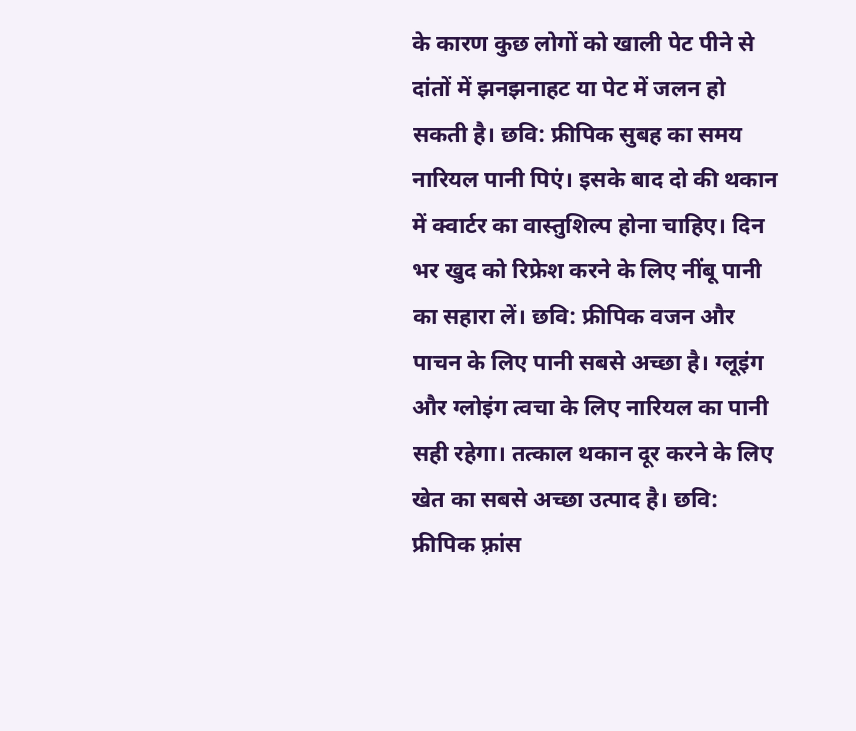के कारण कुछ लोगों को खाली पेट पीने से दांतों में झनझनाहट या पेट में जलन हो सकती है। छवि: फ्रीपिक सुबह का समय नारियल पानी पिएं। इसके बाद दो की थकान में क्वार्टर का वास्तुशिल्प होना चाहिए। दिन भर खुद को रिफ्रेश करने के लिए नींबू पानी का सहारा लें। छवि: फ्रीपिक वजन और पाचन के लिए पानी सबसे अच्छा है। ग्लूइंग और ग्लोइंग त्वचा के लिए नारियल का पानी सही रहेगा। तत्काल थकान दूर करने के लिए खेत का सबसे अच्छा उत्पाद है। छवि: फ्रीपिक फ़्रांस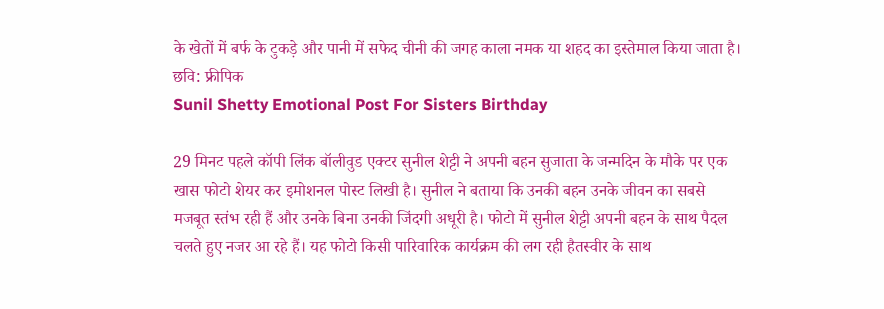के खेतों में बर्फ के टुकड़े और पानी में सफेद चीनी की जगह काला नमक या शहद का इस्तेमाल किया जाता है। छवि: फ्रीपिक
Sunil Shetty Emotional Post For Sisters Birthday

29 मिनट पहले कॉपी लिंक बॉलीवुड एक्टर सुनील शेट्टी ने अपनी बहन सुजाता के जन्मदिन के मौके पर एक खास फोटो शेयर कर इमोशनल पोस्ट लिखी है। सुनील ने बताया कि उनकी बहन उनके जीवन का सबसे मजबूत स्तंभ रही हैं और उनके बिना उनकी जिंदगी अधूरी है। फोटो में सुनील शेट्टी अपनी बहन के साथ पैदल चलते हुए नजर आ रहे हैं। यह फोटो किसी पारिवारिक कार्यक्रम की लग रही हैतस्वीर के साथ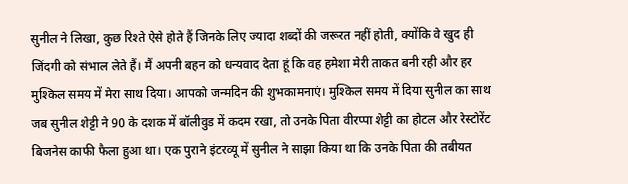सुनील ने लिखा, कुछ रिश्ते ऐसे होते हैं जिनके लिए ज्यादा शब्दों की जरूरत नहीं होती, क्योंकि वे खुद ही जिंदगी को संभाल लेते हैं। मैं अपनी बहन को धन्यवाद देता हूं कि वह हमेशा मेरी ताकत बनी रही और हर मुश्किल समय में मेरा साथ दिया। आपको जन्मदिन की शुभकामनाएं। मुश्किल समय में दिया सुनील का साथ जब सुनील शेट्टी ने 90 के दशक में बॉलीवुड में कदम रखा, तो उनके पिता वीरप्पा शेट्टी का होटल और रेस्टोरेंट बिजनेस काफी फैला हुआ था। एक पुराने इंटरव्यू में सुनील ने साझा किया था कि उनके पिता की तबीयत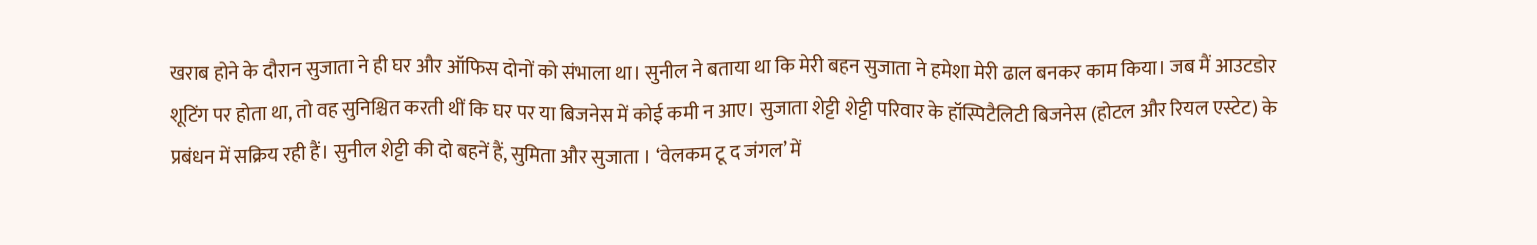खराब होने के दौरान सुजाता ने ही घर और ऑफिस दोनों को संभाला था। सुनील ने बताया था कि मेरी बहन सुजाता ने हमेशा मेरी ढाल बनकर काम किया। जब मैं आउटडोर शूटिंग पर होता था, तो वह सुनिश्चित करती थीं कि घर पर या बिजनेस में कोई कमी न आए। सुजाता शेट्टी शेट्टी परिवार के हॉस्पिटैलिटी बिजनेस (होटल और रियल एस्टेट) के प्रबंधन में सक्रिय रही हैं। सुनील शेट्टी की दो बहनें हैं, सुमिता और सुजाता । ‘वेलकम टू द जंगल’ में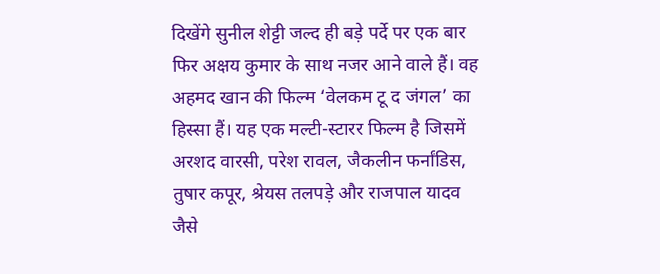दिखेंगे सुनील शेट्टी जल्द ही बड़े पर्दे पर एक बार फिर अक्षय कुमार के साथ नजर आने वाले हैं। वह अहमद खान की फिल्म ‘वेलकम टू द जंगल’ का हिस्सा हैं। यह एक मल्टी-स्टारर फिल्म है जिसमें अरशद वारसी, परेश रावल, जैकलीन फर्नांडिस, तुषार कपूर, श्रेयस तलपड़े और राजपाल यादव जैसे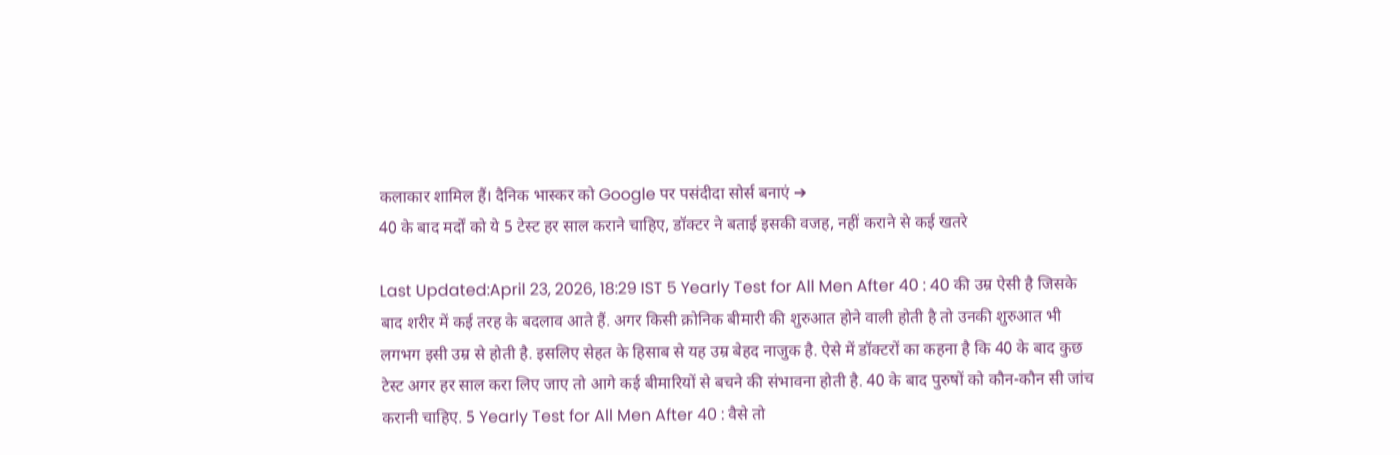कलाकार शामिल हैं। दैनिक भास्कर को Google पर पसंदीदा सोर्स बनाएं ➔
40 के बाद मर्दों को ये 5 टेस्ट हर साल कराने चाहिए, डॉक्टर ने बताई इसकी वजह, नहीं कराने से कई खतरे

Last Updated:April 23, 2026, 18:29 IST 5 Yearly Test for All Men After 40 : 40 की उम्र ऐसी है जिसके बाद शरीर में कई तरह के बदलाव आते हैं. अगर किसी क्रोनिक बीमारी की शुरुआत होने वाली होती है तो उनकी शुरुआत भी लगभग इसी उम्र से होती है. इसलिए सेहत के हिसाब से यह उम्र बेहद नाजुक है. ऐसे में डॉक्टरों का कहना है कि 40 के बाद कुछ टेस्ट अगर हर साल करा लिए जाए तो आगे कई बीमारियों से बचने की संभावना होती है. 40 के बाद पुरुषों को कौन-कौन सी जांच करानी चाहिए. 5 Yearly Test for All Men After 40 : वैसे तो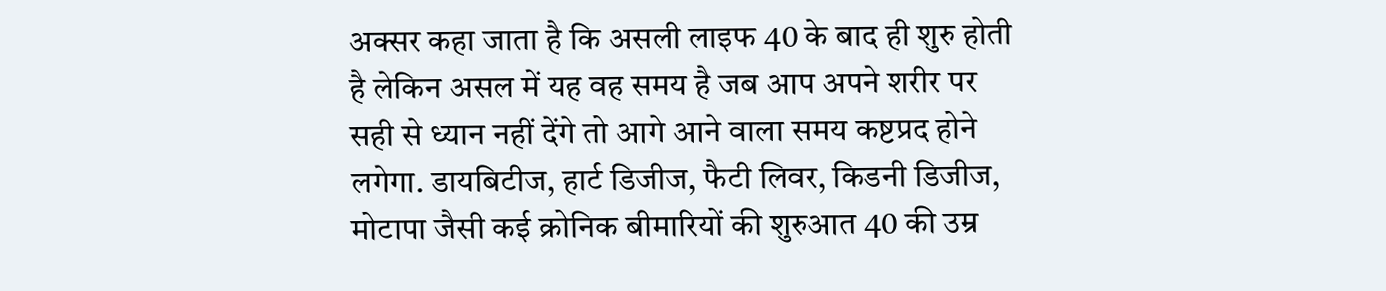अक्सर कहा जाता है कि असली लाइफ 40 के बाद ही शुरु होती है लेकिन असल में यह वह समय है जब आप अपने शरीर पर सही से ध्यान नहीं देंगे तो आगे आने वाला समय कष्टप्रद होने लगेगा. डायबिटीज, हार्ट डिजीज, फैटी लिवर, किडनी डिजीज, मोटापा जैसी कई क्रोनिक बीमारियों की शुरुआत 40 की उम्र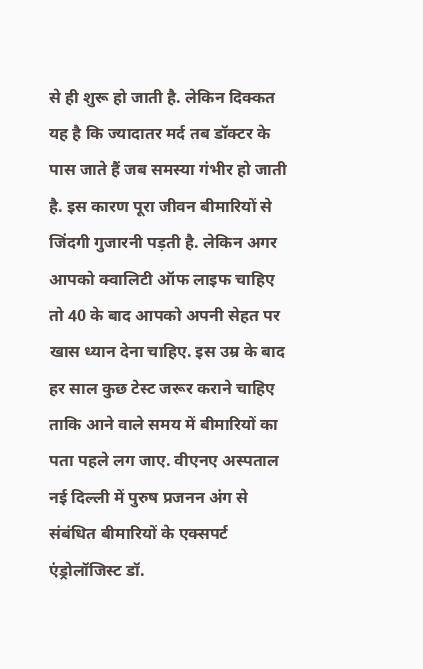से ही शुरू हो जाती है. लेकिन दिक्कत यह है कि ज्यादातर मर्द तब डॉक्टर के पास जाते हैं जब समस्या गंभीर हो जाती है. इस कारण पूरा जीवन बीमारियों से जिंदगी गुजारनी पड़ती है. लेकिन अगर आपको क्वालिटी ऑफ लाइफ चाहिए तो 40 के बाद आपको अपनी सेहत पर खास ध्यान देना चाहिए. इस उम्र के बाद हर साल कुछ टेस्ट जरूर कराने चाहिए ताकि आने वाले समय में बीमारियों का पता पहले लग जाए. वीएनए अस्पताल नई दिल्ली में पुरुष प्रजनन अंग से संबंधित बीमारियों के एक्सपर्ट एंड्रोलॉजिस्ट डॉ.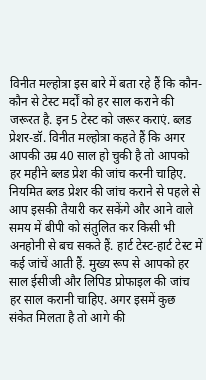विनीत मल्होत्रा इस बारे में बता रहे हैं कि कौन-कौन से टेस्ट मर्दों को हर साल कराने की जरूरत है. इन 5 टेस्ट को जरूर कराएं. ब्लड प्रेशर-डॉ. विनीत मल्होत्रा कहते हैं कि अगर आपकी उम्र 40 साल हो चुकी है तो आपको हर महीने ब्लड प्रेश की जांच करनी चाहिए. नियमित ब्लड प्रेशर की जांच कराने से पहले से आप इसकी तैयारी कर सकेंगे और आने वाले समय में बीपी को संतुलित कर किसी भी अनहोनी से बच सकते हैं. हार्ट टेस्ट-हार्ट टेस्ट में कई जांचें आती हैं. मुख्य रूप से आपको हर साल ईसीजी और लिपिड प्रोफाइल की जांच हर साल करानी चाहिए. अगर इसमें कुछ संकेत मिलता है तो आगे की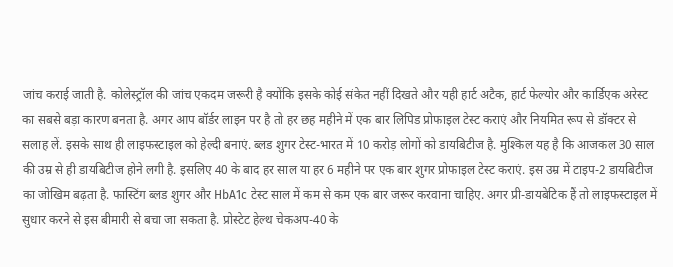जांच कराई जाती है. कोलेस्ट्रॉल की जांच एकदम जरूरी है क्योंकि इसके कोई संकेत नहीं दिखते और यही हार्ट अटैक, हार्ट फेल्योर और कार्डिएक अरेस्ट का सबसे बड़ा कारण बनता है. अगर आप बॉर्डर लाइन पर है तो हर छह महीने में एक बार लिपिड प्रोफाइल टेस्ट कराएं और नियमित रूप से डॉक्टर से सलाह लें. इसके साथ ही लाइफस्टाइल को हेल्दी बनाएं. ब्लड शुगर टेस्ट-भारत में 10 करोड़ लोगों को डायबिटीज है. मुश्किल यह है कि आजकल 30 साल की उम्र से ही डायबिटीज होने लगी है. इसलिए 40 के बाद हर साल या हर 6 महीने पर एक बार शुगर प्रोफाइल टेस्ट कराएं. इस उम्र में टाइप-2 डायबिटीज का जोखिम बढ़ता है. फास्टिंग ब्लड शुगर और HbA1c टेस्ट साल में कम से कम एक बार जरूर करवाना चाहिए. अगर प्री-डायबेटिक हैं तो लाइफस्टाइल में सुधार करने से इस बीमारी से बचा जा सकता है. प्रोस्टेट हेल्थ चेकअप-40 के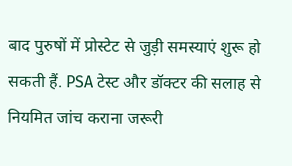बाद पुरुषों में प्रोस्टेट से जुड़ी समस्याएं शुरू हो सकती हैं. PSA टेस्ट और डॉक्टर की सलाह से नियमित जांच कराना जरूरी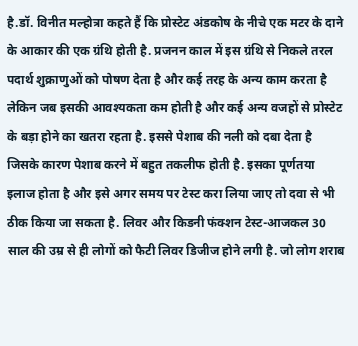है.डॉ. विनीत मल्होत्रा कहते हैं कि प्रोस्टेट अंडकोष के नीचे एक मटर के दाने के आकार की एक ग्रंथि होती है. प्रजनन काल में इस ग्रंथि से निकले तरल पदार्थ शुक्राणुओं को पोषण देता है और कई तरह के अन्य काम करता है लेकिन जब इसकी आवश्यकता कम होती है और कई अन्य वजहों से प्रोस्टेट के बड़ा होने का खतरा रहता है. इससे पेशाब की नली को दबा देता है जिसके कारण पेशाब करने में बहुत तकलीफ होती है. इसका पूर्णतया इलाज होता है और इसे अगर समय पर टेस्ट करा लिया जाए तो दवा से भी ठीक किया जा सकता है. लिवर और किडनी फंक्शन टेस्ट-आजकल 30 साल की उम्र से ही लोगों को फैटी लिवर डिजीज होने लगी है. जो लोग शराब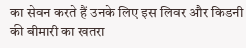का सेवन करते हैं उनके लिए इस लिवर और किडनी की बीमारी का खतरा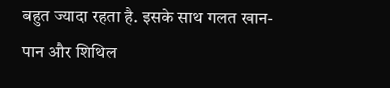बहुत ज्यादा रहता है. इसके साथ गलत खान-पान और शिथिल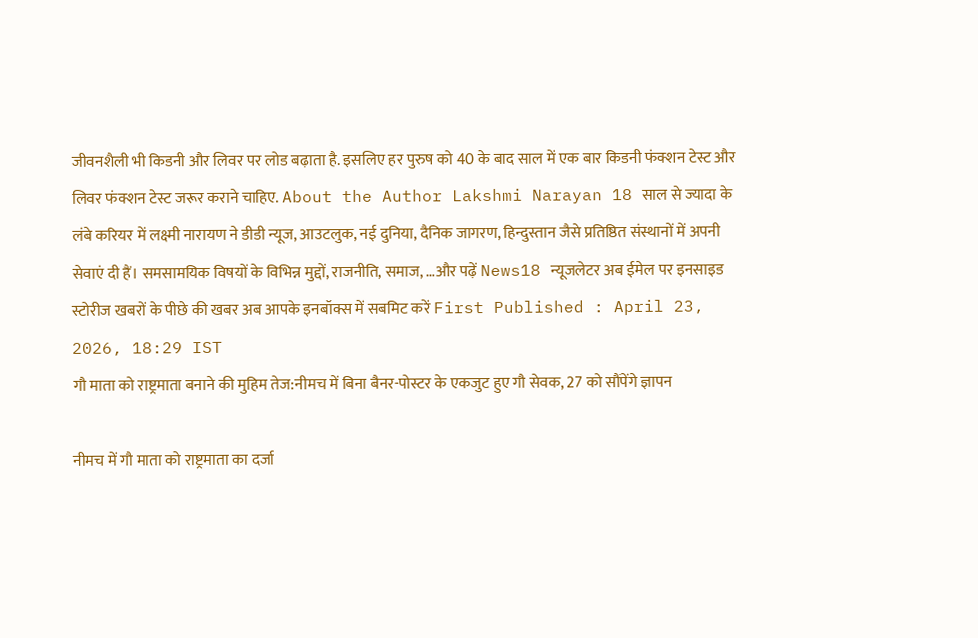जीवनशैली भी किडनी और लिवर पर लोड बढ़ाता है. इसलिए हर पुरुष को 40 के बाद साल में एक बार किडनी फंक्शन टेस्ट और लिवर फंक्शन टेस्ट जरूर कराने चाहिए. About the Author Lakshmi Narayan 18 साल से ज्यादा के लंबे करियर में लक्ष्मी नारायण ने डीडी न्यूज, आउटलुक, नई दुनिया, दैनिक जागरण, हिन्दुस्तान जैसे प्रतिष्ठित संस्थानों में अपनी सेवाएं दी हैं। समसामयिक विषयों के विभिन्न मुद्दों, राजनीति, समाज, …और पढ़ें News18 न्यूजलेटर अब ईमेल पर इनसाइड स्टोरीज खबरों के पीछे की खबर अब आपके इनबॉक्स में सबमिट करें First Published : April 23, 2026, 18:29 IST
गौ माता को राष्ट्रमाता बनाने की मुहिम तेज:नीमच में बिना बैनर-पोस्टर के एकजुट हुए गौ सेवक, 27 को सौंपेंगे ज्ञापन

नीमच में गौ माता को राष्ट्रमाता का दर्जा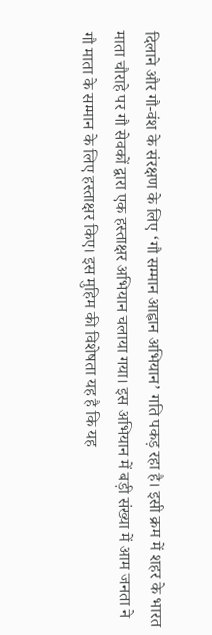दिलाने और गौ-वंश के संरक्षण के लिए ‘गौ सम्मान आह्वान अभियान’ गति पकड़ रहा है। इसी क्रम में शहर के भारत माता चौराहे पर गौ सेवकों द्वारा एक हस्ताक्षर अभियान चलाया गया। इस अभियान में बड़ी संख्या में आम जनता ने गौ माता के सम्मान के लिए हस्ताक्षर किए। इस मुहिम की विशेषता यह है कि यह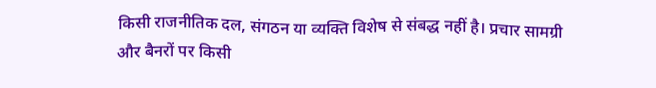किसी राजनीतिक दल, संगठन या व्यक्ति विशेष से संबद्ध नहीं है। प्रचार सामग्री और बैनरों पर किसी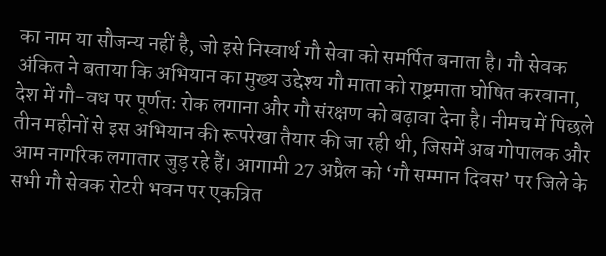का नाम या सौजन्य नहीं है, जो इसे निस्वार्थ गौ सेवा को समर्पित बनाता है। गौ सेवक अंकित ने बताया कि अभियान का मुख्य उद्देश्य गौ माता को राष्ट्रमाता घोषित करवाना, देश में गौ-वध पर पूर्णतः रोक लगाना और गौ संरक्षण को बढ़ावा देना है। नीमच में पिछले तीन महीनों से इस अभियान की रूपरेखा तैयार की जा रही थी, जिसमें अब गोपालक और आम नागरिक लगातार जुड़ रहे हैं। आगामी 27 अप्रैल को ‘गौ सम्मान दिवस’ पर जिले के सभी गौ सेवक रोटरी भवन पर एकत्रित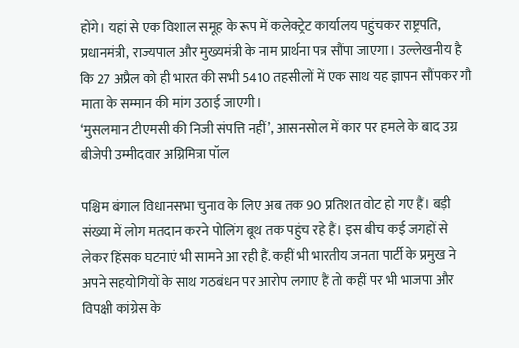होंगे। यहां से एक विशाल समूह के रूप में कलेक्ट्रेट कार्यालय पहुंचकर राष्ट्रपति, प्रधानमंत्री, राज्यपाल और मुख्यमंत्री के नाम प्रार्थना पत्र सौंपा जाएगा। उल्लेखनीय है कि 27 अप्रैल को ही भारत की सभी 5410 तहसीलों में एक साथ यह ज्ञापन सौंपकर गौ माता के सम्मान की मांग उठाई जाएगी।
‘मुसलमान टीएमसी की निजी संपत्ति नहीं’, आसनसोल में कार पर हमले के बाद उग्र बीजेपी उम्मीदवार अग्निमित्रा पॉल

पश्चिम बंगाल विधानसभा चुनाव के लिए अब तक 90 प्रतिशत वोट हो गए हैं। बड़ी संख्या में लोग मतदान करने पोलिंग बूथ तक पहुंच रहे हैं। इस बीच कई जगहों से लेकर हिंसक घटनाएं भी सामने आ रही हैं. कहीं भी भारतीय जनता पार्टी के प्रमुख ने अपने सहयोगियों के साथ गठबंधन पर आरोप लगाए हैं तो कहीं पर भी भाजपा और विपक्षी कांग्रेस के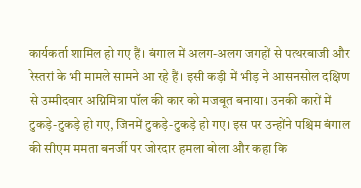कार्यकर्ता शामिल हो गए हैं। बंगाल में अलग-अलग जगहों से पत्थरबाजी और रेस्तरां के भी मामले सामने आ रहे हैं। इसी कड़ी में भीड़ ने आसनसोल दक्षिण से उम्मीदवार अग्निमित्रा पॉल की कार को मजबूत बनाया। उनकी कारों में टुकड़े-टुकड़े हो गए, जिनमें टुकड़े-टुकड़े हो गए। इस पर उन्होंने पश्चिम बंगाल की सीएम ममता बनर्जी पर जोरदार हमला बोला और कहा कि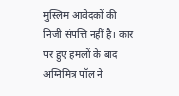मुस्लिम आवेदकों की निजी संपत्ति नहीं है। कार पर हुए हमलों के बाद अग्निमित्र पॉल ने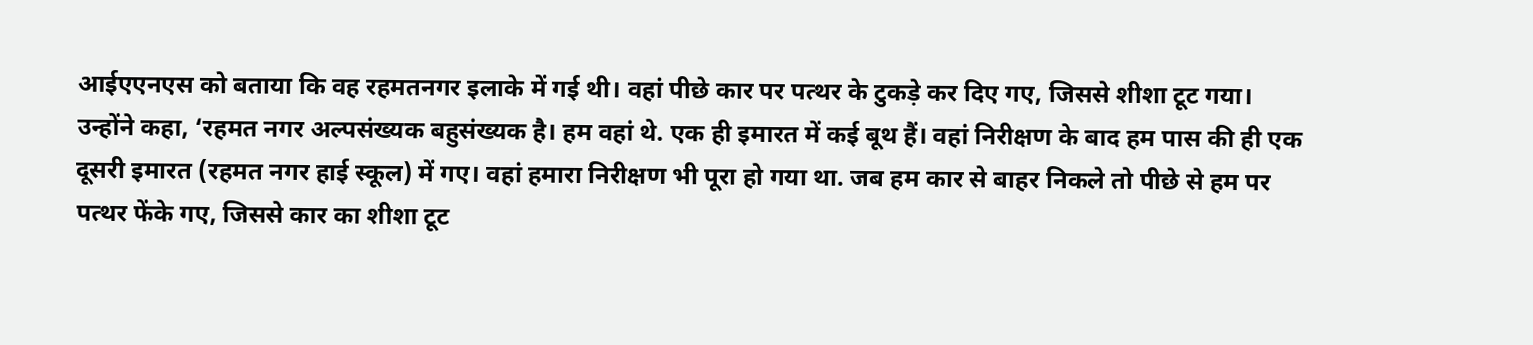आईएएनएस को बताया कि वह रहमतनगर इलाके में गई थी। वहां पीछे कार पर पत्थर के टुकड़े कर दिए गए, जिससे शीशा टूट गया। उन्होंने कहा, ‘रहमत नगर अल्पसंख्यक बहुसंख्यक है। हम वहां थे. एक ही इमारत में कई बूथ हैं। वहां निरीक्षण के बाद हम पास की ही एक दूसरी इमारत (रहमत नगर हाई स्कूल) में गए। वहां हमारा निरीक्षण भी पूरा हो गया था. जब हम कार से बाहर निकले तो पीछे से हम पर पत्थर फेंके गए, जिससे कार का शीशा टूट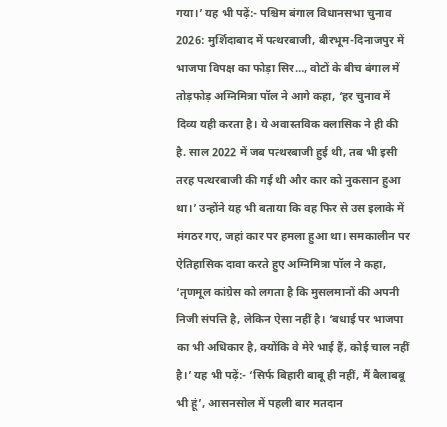गया।’ यह भी पढ़ें:- पश्चिम बंगाल विधानसभा चुनाव 2026: मुर्शिदाबाद में पत्थरबाजी, बीरभूम-दिनाजपुर में भाजपा विपक्ष का फोड़ा सिर…, वोटों के बीच बंगाल में तोड़फोड़ अग्निमित्रा पॉल ने आगे कहा, ‘हर चुनाव में दिव्य यही करता है। ये अवास्तविक क्लासिक ने ही की है. साल 2022 में जब पत्थरबाजी हुई थी, तब भी इसी तरह पत्थरबाजी की गई थी और कार को नुकसान हुआ था।’ उन्होंने यह भी बताया कि वह फिर से उस इलाके में मंगठर गए, जहां कार पर हमला हुआ था। समकालीन पर ऐतिहासिक दावा करते हुए अग्निमित्रा पॉल ने कहा, ‘तृणमूल कांग्रेस को लगता है कि मुसलमानों की अपनी निजी संपत्ति है, लेकिन ऐसा नहीं है। ‘बधाई पर भाजपा का भी अधिकार है, क्योंकि वे मेरे भाई हैं, कोई चाल नहीं है।’ यह भी पढ़ें:- ‘सिर्फ बिहारी बाबू ही नहीं, मैं बैलाबबू भी हूं’, आसनसोल में पहली बार मतदान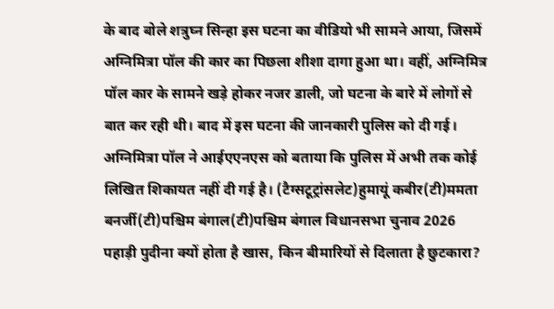के बाद बोले शत्रुघ्न सिन्हा इस घटना का वीडियो भी सामने आया, जिसमें अग्निमित्रा पॉल की कार का पिछला शीशा दागा हुआ था। वहीं, अग्निमित्र पॉल कार के सामने खड़े होकर नजर डाली, जो घटना के बारे में लोगों से बात कर रही थी। बाद में इस घटना की जानकारी पुलिस को दी गई। अग्निमित्रा पॉल ने आईएएनएस को बताया कि पुलिस में अभी तक कोई लिखित शिकायत नहीं दी गई है। (टैग्सटूट्रांसलेट)हुमायूं कबीर(टी)ममता बनर्जी(टी)पश्चिम बंगाल(टी)पश्चिम बंगाल विधानसभा चुनाव 2026
पहाड़ी पुदीना क्यों होता है खास, किन बीमारियों से दिलाता है छुटकारा?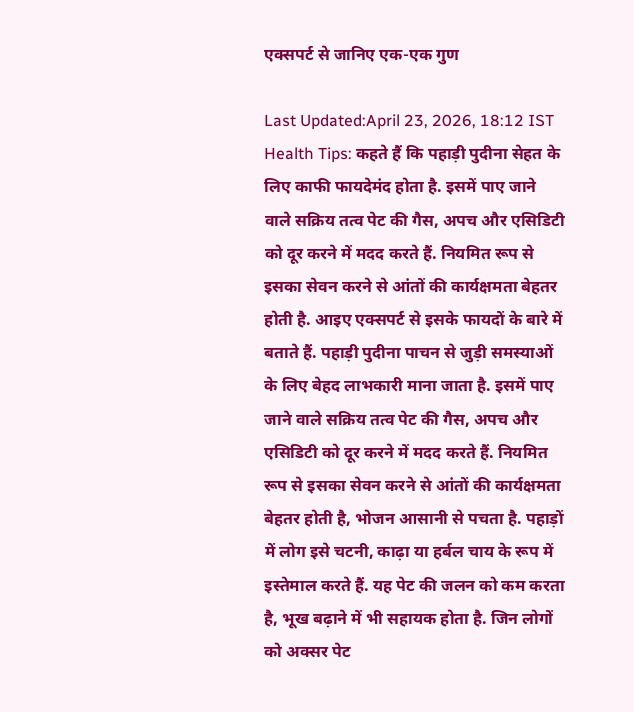एक्सपर्ट से जानिए एक-एक गुण

Last Updated:April 23, 2026, 18:12 IST Health Tips: कहते हैं कि पहाड़ी पुदीना सेहत के लिए काफी फायदेमंद होता है. इसमें पाए जाने वाले सक्रिय तत्व पेट की गैस, अपच और एसिडिटी को दूर करने में मदद करते हैं. नियमित रूप से इसका सेवन करने से आंतों की कार्यक्षमता बेहतर होती है. आइए एक्सपर्ट से इसके फायदों के बारे में बताते हैं. पहाड़ी पुदीना पाचन से जुड़ी समस्याओं के लिए बेहद लाभकारी माना जाता है. इसमें पाए जाने वाले सक्रिय तत्व पेट की गैस, अपच और एसिडिटी को दूर करने में मदद करते हैं. नियमित रूप से इसका सेवन करने से आंतों की कार्यक्षमता बेहतर होती है, भोजन आसानी से पचता है. पहाड़ों में लोग इसे चटनी, काढ़ा या हर्बल चाय के रूप में इस्तेमाल करते हैं. यह पेट की जलन को कम करता है, भूख बढ़ाने में भी सहायक होता है. जिन लोगों को अक्सर पेट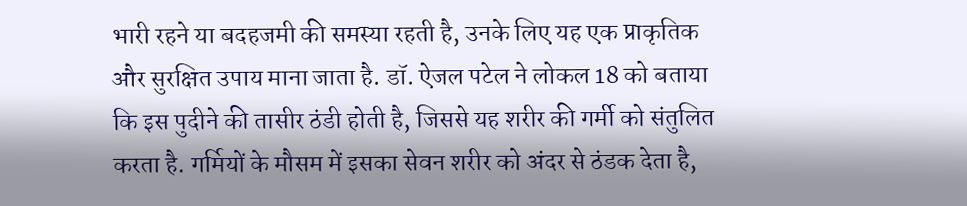भारी रहने या बदहजमी की समस्या रहती है, उनके लिए यह एक प्राकृतिक और सुरक्षित उपाय माना जाता है. डॉ. ऐजल पटेल ने लोकल 18 को बताया कि इस पुदीने की तासीर ठंडी होती है, जिससे यह शरीर की गर्मी को संतुलित करता है. गर्मियों के मौसम में इसका सेवन शरीर को अंदर से ठंडक देता है,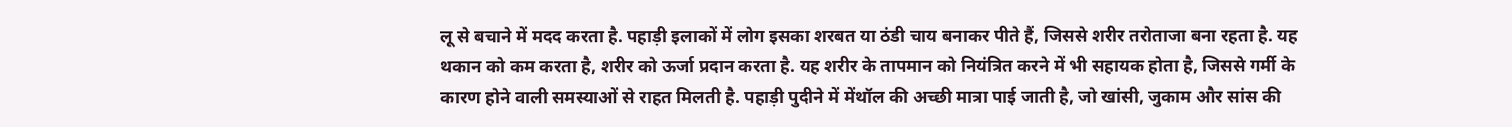लू से बचाने में मदद करता है. पहाड़ी इलाकों में लोग इसका शरबत या ठंडी चाय बनाकर पीते हैं, जिससे शरीर तरोताजा बना रहता है. यह थकान को कम करता है, शरीर को ऊर्जा प्रदान करता है. यह शरीर के तापमान को नियंत्रित करने में भी सहायक होता है, जिससे गर्मी के कारण होने वाली समस्याओं से राहत मिलती है. पहाड़ी पुदीने में मेंथॉल की अच्छी मात्रा पाई जाती है, जो खांसी, जुकाम और सांस की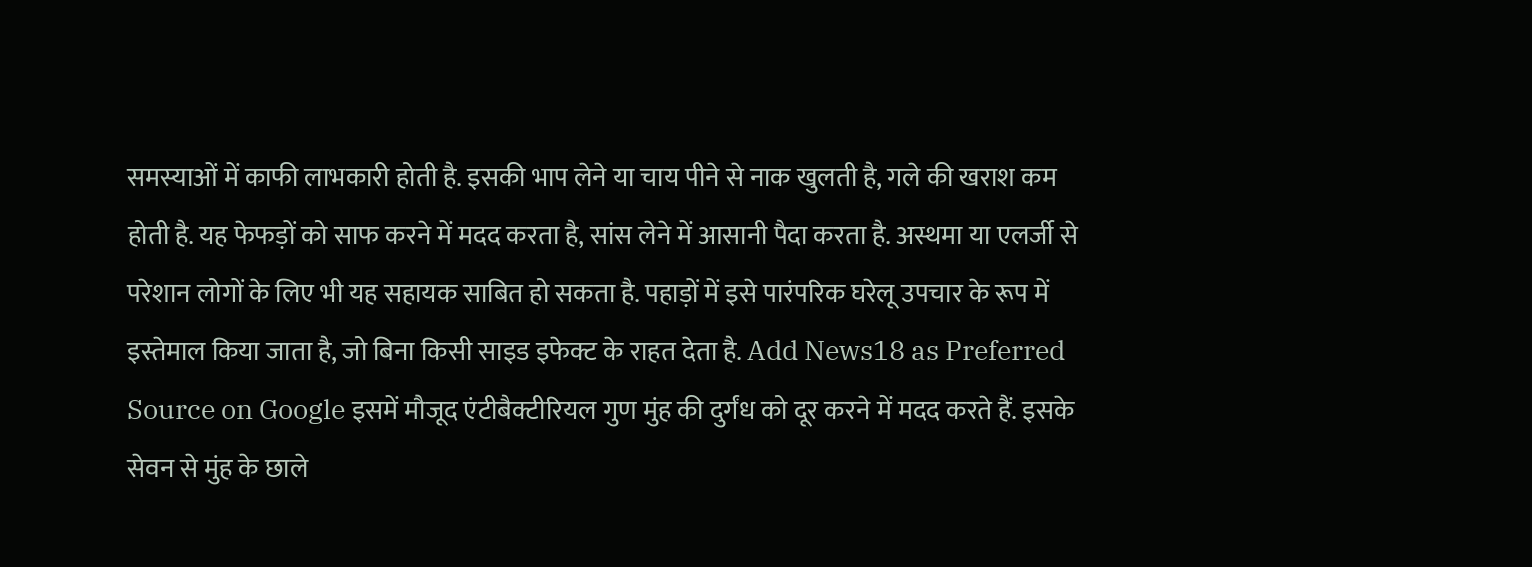समस्याओं में काफी लाभकारी होती है. इसकी भाप लेने या चाय पीने से नाक खुलती है, गले की खराश कम होती है. यह फेफड़ों को साफ करने में मदद करता है, सांस लेने में आसानी पैदा करता है. अस्थमा या एलर्जी से परेशान लोगों के लिए भी यह सहायक साबित हो सकता है. पहाड़ों में इसे पारंपरिक घरेलू उपचार के रूप में इस्तेमाल किया जाता है, जो बिना किसी साइड इफेक्ट के राहत देता है. Add News18 as Preferred Source on Google इसमें मौजूद एंटीबैक्टीरियल गुण मुंह की दुर्गंध को दूर करने में मदद करते हैं. इसके सेवन से मुंह के छाले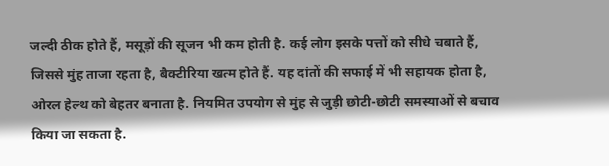जल्दी ठीक होते हैं, मसूड़ों की सूजन भी कम होती है. कई लोग इसके पत्तों को सीधे चबाते हैं, जिससे मुंह ताजा रहता है, बैक्टीरिया खत्म होते हैं. यह दांतों की सफाई में भी सहायक होता है, ओरल हेल्थ को बेहतर बनाता है. नियमित उपयोग से मुंह से जुड़ी छोटी-छोटी समस्याओं से बचाव किया जा सकता है.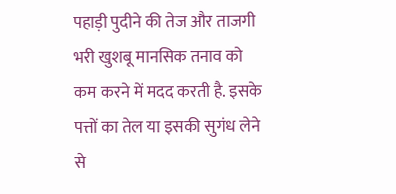पहाड़ी पुदीने की तेज और ताजगी भरी खुशबू मानसिक तनाव को कम करने में मदद करती है. इसके पत्तों का तेल या इसकी सुगंध लेने से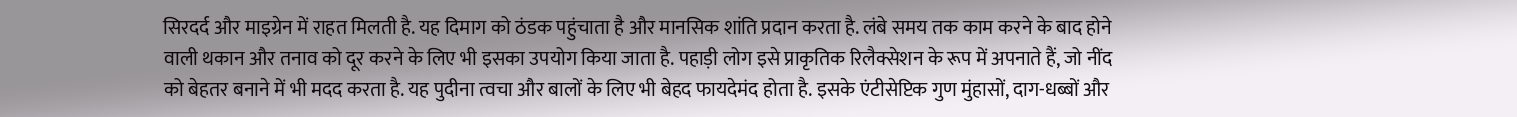सिरदर्द और माइग्रेन में राहत मिलती है. यह दिमाग को ठंडक पहुंचाता है और मानसिक शांति प्रदान करता है. लंबे समय तक काम करने के बाद होने वाली थकान और तनाव को दूर करने के लिए भी इसका उपयोग किया जाता है. पहाड़ी लोग इसे प्राकृतिक रिलैक्सेशन के रूप में अपनाते हैं, जो नींद को बेहतर बनाने में भी मदद करता है. यह पुदीना त्वचा और बालों के लिए भी बेहद फायदेमंद होता है. इसके एंटीसेप्टिक गुण मुंहासों, दाग-धब्बों और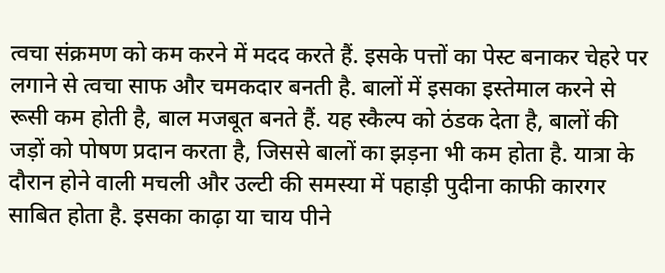त्वचा संक्रमण को कम करने में मदद करते हैं. इसके पत्तों का पेस्ट बनाकर चेहरे पर लगाने से त्वचा साफ और चमकदार बनती है. बालों में इसका इस्तेमाल करने से रूसी कम होती है, बाल मजबूत बनते हैं. यह स्कैल्प को ठंडक देता है, बालों की जड़ों को पोषण प्रदान करता है, जिससे बालों का झड़ना भी कम होता है. यात्रा के दौरान होने वाली मचली और उल्टी की समस्या में पहाड़ी पुदीना काफी कारगर साबित होता है. इसका काढ़ा या चाय पीने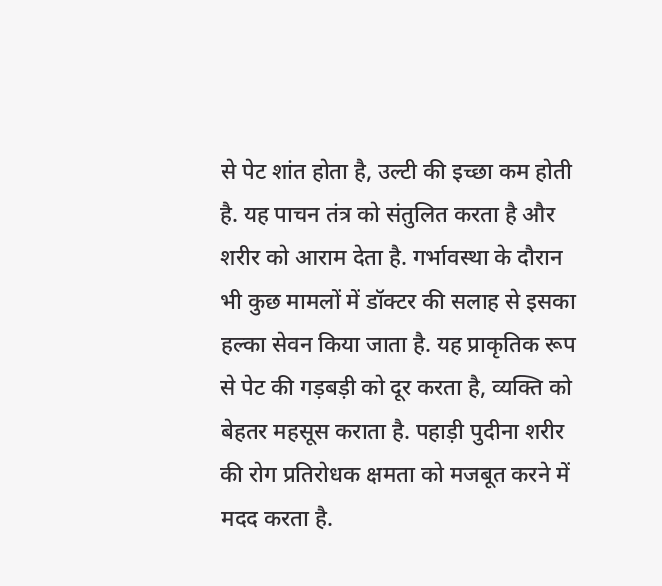से पेट शांत होता है, उल्टी की इच्छा कम होती है. यह पाचन तंत्र को संतुलित करता है और शरीर को आराम देता है. गर्भावस्था के दौरान भी कुछ मामलों में डॉक्टर की सलाह से इसका हल्का सेवन किया जाता है. यह प्राकृतिक रूप से पेट की गड़बड़ी को दूर करता है, व्यक्ति को बेहतर महसूस कराता है. पहाड़ी पुदीना शरीर की रोग प्रतिरोधक क्षमता को मजबूत करने में मदद करता है.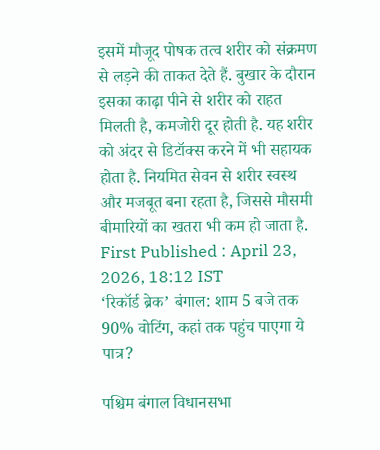इसमें मौजूद पोषक तत्व शरीर को संक्रमण से लड़ने की ताकत देते हैं. बुखार के दौरान इसका काढ़ा पीने से शरीर को राहत मिलती है, कमजोरी दूर होती है. यह शरीर को अंदर से डिटॉक्स करने में भी सहायक होता है. नियमित सेवन से शरीर स्वस्थ और मजबूत बना रहता है, जिससे मौसमी बीमारियों का खतरा भी कम हो जाता है. First Published : April 23, 2026, 18:12 IST
‘रिकॉर्ड ब्रेक’ बंगाल: शाम 5 बजे तक 90% वोटिंग, कहां तक पहुंच पाएगा ये पात्र?

पश्चिम बंगाल विधानसभा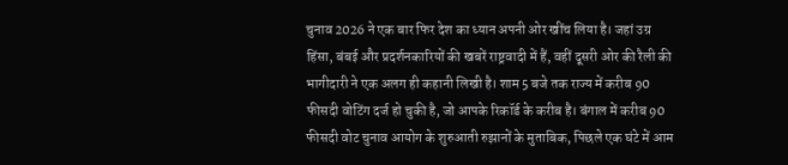चुनाव 2026 ने एक बार फिर देश का ध्यान अपनी ओर खींच लिया है। जहां उग्र हिंसा, बंबई और प्रदर्शनकारियों की खबरें राष्ट्रवादी में हैं, वहीं दूसरी ओर की रैली की भागीदारी ने एक अलग ही कहानी लिखी है। शाम 5 बजे तक राज्य में करीब 90 फीसदी वोटिंग दर्ज हो चुकी है, जो आपके रिकॉर्ड के करीब है। बंगाल में करीब 90 फीसदी वोट चुनाव आयोग के शुरुआती रुझानों के मुताबिक, पिछले एक घंटे में आम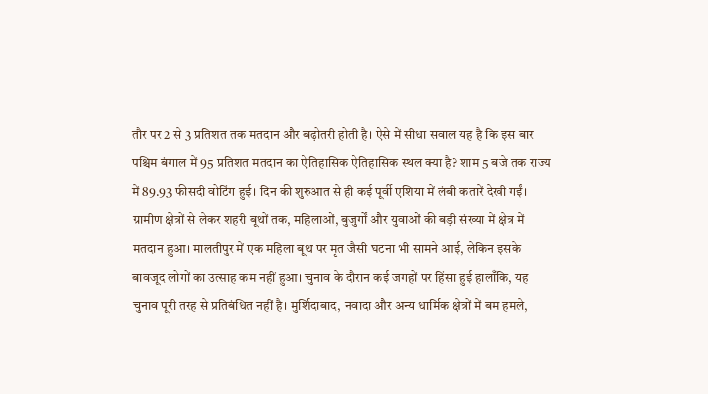तौर पर 2 से 3 प्रतिशत तक मतदान और बढ़ोतरी होती है। ऐसे में सीधा सवाल यह है कि इस बार पश्चिम बंगाल में 95 प्रतिशत मतदान का ऐतिहासिक ऐतिहासिक स्थल क्या है? शाम 5 बजे तक राज्य में 89.93 फीसदी वोटिंग हुई। दिन की शुरुआत से ही कई पूर्वी एशिया में लंबी कतारें देखी गईं। ग्रामीण क्षेत्रों से लेकर शहरी बूथों तक, महिलाओं, बुजुर्गों और युवाओं की बड़ी संख्या में क्षेत्र में मतदान हुआ। मालतीपुर में एक महिला बूथ पर मृत जैसी घटना भी सामने आई, लेकिन इसके बावजूद लोगों का उत्साह कम नहीं हुआ। चुनाव के दौरान कई जगहों पर हिंसा हुई हालाँकि, यह चुनाव पूरी तरह से प्रतिबंधित नहीं है। मुर्शिदाबाद, नवादा और अन्य धार्मिक क्षेत्रों में बम हमले,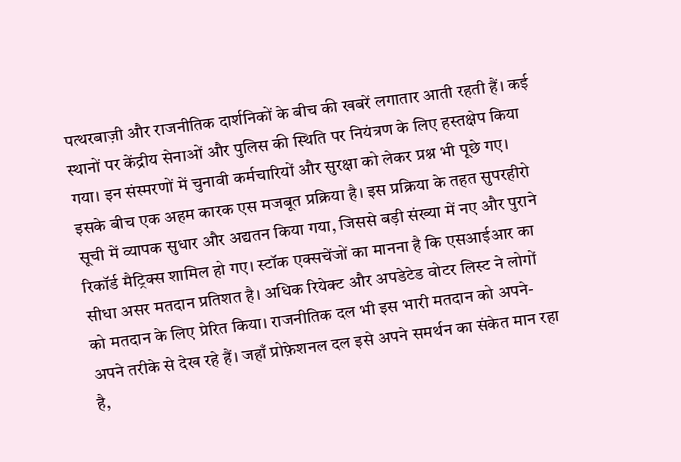पत्थरबाज़ी और राजनीतिक दार्शनिकों के बीच की खबरें लगातार आती रहती हैं। कई स्थानों पर केंद्रीय सेनाओं और पुलिस की स्थिति पर नियंत्रण के लिए हस्तक्षेप किया गया। इन संस्मरणों में चुनावी कर्मचारियों और सुरक्षा को लेकर प्रश्न भी पूछे गए। इसके बीच एक अहम कारक एस मजबूत प्रक्रिया है। इस प्रक्रिया के तहत सुपरहीरो सूची में व्यापक सुधार और अद्यतन किया गया, जिससे बड़ी संख्या में नए और पुराने रिकॉर्ड मैट्रिक्स शामिल हो गए। स्टॉक एक्सचेंजों का मानना है कि एसआईआर का सीधा असर मतदान प्रतिशत है। अधिक रियेक्ट और अपडेटेड वोटर लिस्ट ने लोगों को मतदान के लिए प्रेरित किया। राजनीतिक दल भी इस भारी मतदान को अपने-अपने तरीके से देख रहे हैं। जहाँ प्रोफ़ेशनल दल इसे अपने समर्थन का संकेत मान रहा है,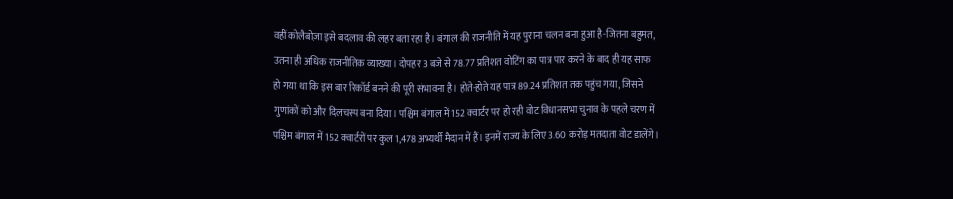वहीं कोलैबोज़ा इसे बदलाव की लहर बता रहा है। बंगाल की राजनीति में यह पुराना चलन बना हुआ है-जितना बहुमत, उतना ही अधिक राजनीतिक व्याख्या। दोपहर 3 बजे से 78.77 प्रतिशत वोटिंग का पात्र पार करने के बाद ही यह साफ हो गया था कि इस बार रिकॉर्ड बनने की पूरी संभावना है। होते-होते यह पात्र 89.24 प्रतिशत तक पहुंच गया, जिसने गुणांकों को और दिलचस्प बना दिया। पश्चिम बंगाल में 152 क्वार्टर पर हो रही वोट विधानसभा चुनाव के पहले चरण में पश्चिम बंगाल में 152 क्वार्टरों पर कुल 1,478 अभ्यर्थी मैदान में हैं। इनमें राज्य के लिए 3.60 करोड़ मतदाता वोट डालेंगे।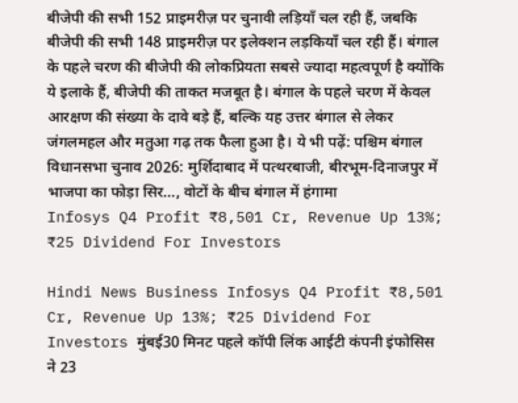बीजेपी की सभी 152 प्राइमरीज़ पर चुनावी लड़ियाँ चल रही हैं, जबकि बीजेपी की सभी 148 प्राइमरीज़ पर इलेक्शन लड़कियाँ चल रही हैं। बंगाल के पहले चरण की बीजेपी की लोकप्रियता सबसे ज्यादा महत्वपूर्ण है क्योंकि ये इलाके हैं, बीजेपी की ताकत मजबूत है। बंगाल के पहले चरण में केवल आरक्षण की संख्या के दावे बड़े हैं, बल्कि यह उत्तर बंगाल से लेकर जंगलमहल और मतुआ गढ़ तक फैला हुआ है। ये भी पढ़ें: पश्चिम बंगाल विधानसभा चुनाव 2026: मुर्शिदाबाद में पत्थरबाजी, बीरभूम-दिनाजपुर में भाजपा का फोड़ा सिर…, वोटों के बीच बंगाल में हंगामा
Infosys Q4 Profit ₹8,501 Cr, Revenue Up 13%; ₹25 Dividend For Investors

Hindi News Business Infosys Q4 Profit ₹8,501 Cr, Revenue Up 13%; ₹25 Dividend For Investors मुंबई30 मिनट पहले कॉपी लिंक आईटी कंपनी इंफोसिस ने 23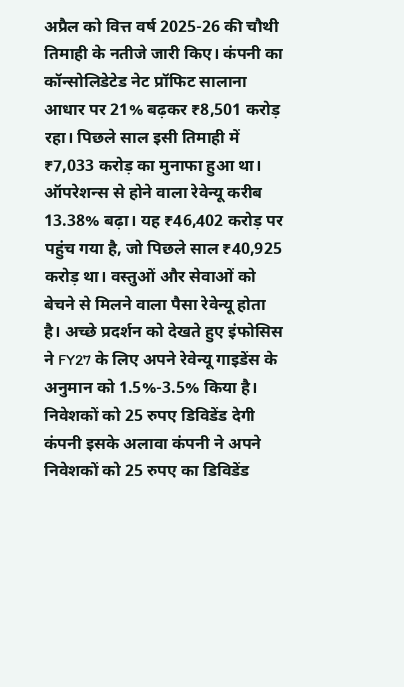अप्रैल को वित्त वर्ष 2025-26 की चौथी तिमाही के नतीजे जारी किए। कंपनी का कॉन्सोलिडेटेड नेट प्रॉफिट सालाना आधार पर 21% बढ़कर ₹8,501 करोड़ रहा। पिछले साल इसी तिमाही में ₹7,033 करोड़ का मुनाफा हुआ था। ऑपरेशन्स से होने वाला रेवेन्यू करीब 13.38% बढ़ा। यह ₹46,402 करोड़ पर पहुंच गया है, जो पिछले साल ₹40,925 करोड़ था। वस्तुओं और सेवाओं को बेचने से मिलने वाला पैसा रेवेन्यू होता है। अच्छे प्रदर्शन को देखते हुए इंफोसिस ने FY27 के लिए अपने रेवेन्यू गाइडेंस के अनुमान को 1.5%-3.5% किया है। निवेशकों को 25 रुपए डिविडेंड देगी कंपनी इसके अलावा कंपनी ने अपने निवेशकों को 25 रुपए का डिविडेंड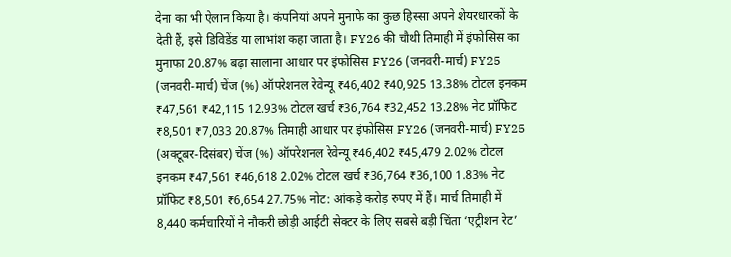देना का भी ऐलान किया है। कंपनियां अपने मुनाफे का कुछ हिस्सा अपने शेयरधारकों के देती हैं, इसे डिविडेंड या लाभांश कहा जाता है। FY26 की चौथी तिमाही में इंफोसिस का मुनाफा 20.87% बढ़ा सालाना आधार पर इंफोसिस FY26 (जनवरी-मार्च) FY25 (जनवरी-मार्च) चेंज (%) ऑपरेशनल रेवेन्यू ₹46,402 ₹40,925 13.38% टोटल इनकम ₹47,561 ₹42,115 12.93% टोटल खर्च ₹36,764 ₹32,452 13.28% नेट प्रॉफिट ₹8,501 ₹7,033 20.87% तिमाही आधार पर इंफोसिस FY26 (जनवरी-मार्च) FY25 (अक्टूबर-दिसंबर) चेंज (%) ऑपरेशनल रेवेन्यू ₹46,402 ₹45,479 2.02% टोटल इनकम ₹47,561 ₹46,618 2.02% टोटल खर्च ₹36,764 ₹36,100 1.83% नेट प्रॉफिट ₹8,501 ₹6,654 27.75% नोट: आंकड़े करोड़ रुपए में हैं। मार्च तिमाही में 8,440 कर्मचारियों ने नौकरी छोड़ी आईटी सेक्टर के लिए सबसे बड़ी चिंता ‘एट्रीशन रेट’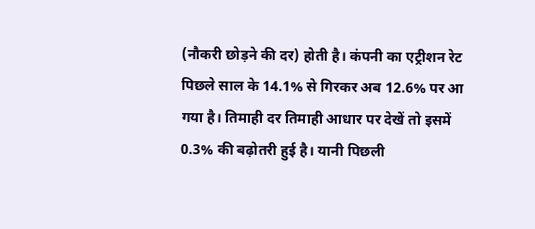(नौकरी छोड़ने की दर) होती है। कंपनी का एट्रीशन रेट पिछले साल के 14.1% से गिरकर अब 12.6% पर आ गया है। तिमाही दर तिमाही आधार पर देखें तो इसमें 0.3% की बढ़ोतरी हुई है। यानी पिछली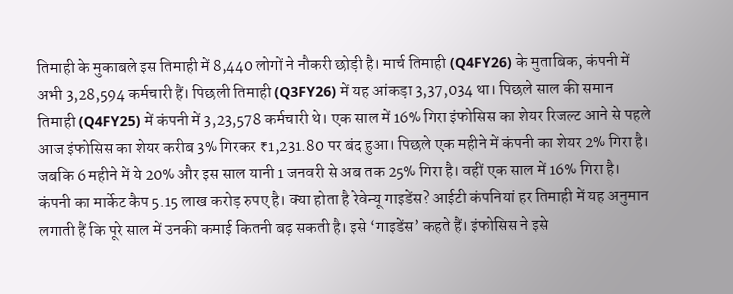तिमाही के मुकाबले इस तिमाही में 8,440 लोगों ने नौकरी छोड़ी है। मार्च तिमाही (Q4FY26) के मुताबिक, कंपनी में अभी 3,28,594 कर्मचारी हैं। पिछली तिमाही (Q3FY26) में यह आंकड़ा 3,37,034 था। पिछले साल की समान तिमाही (Q4FY25) में कंपनी में 3,23,578 कर्मचारी थे। एक साल में 16% गिरा इंफोसिस का शेयर रिजल्ट आने से पहले आज इंफोसिस का शेयर करीब 3% गिरकर ₹1,231.80 पर बंद हुआ। पिछले एक महीने में कंपनी का शेयर 2% गिरा है। जबकि 6 महीने में ये 20% और इस साल यानी 1 जनवरी से अब तक 25% गिरा है। वहीं एक साल में 16% गिरा है। कंपनी का मार्केट कैप 5.15 लाख करोड़ रुपए है। क्या होता है रेवेन्यू गाइडेंस? आईटी कंपनियां हर तिमाही में यह अनुमान लगाती हैं कि पूरे साल में उनकी कमाई कितनी बढ़ सकती है। इसे ‘गाइडेंस’ कहते हैं। इंफोसिस ने इसे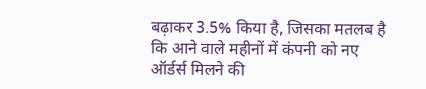बढ़ाकर 3.5% किया है, जिसका मतलब है कि आने वाले महीनों में कंपनी को नए ऑर्डर्स मिलने की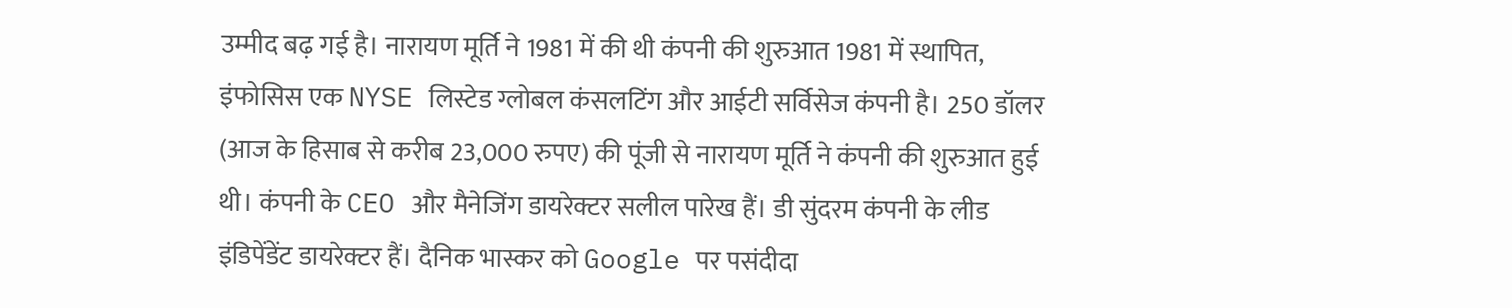उम्मीद बढ़ गई है। नारायण मूर्ति ने 1981 में की थी कंपनी की शुरुआत 1981 में स्थापित, इंफोसिस एक NYSE लिस्टेड ग्लोबल कंसलटिंग और आईटी सर्विसेज कंपनी है। 250 डॉलर (आज के हिसाब से करीब 23,000 रुपए) की पूंजी से नारायण मूर्ति ने कंपनी की शुरुआत हुई थी। कंपनी के CEO और मैनेजिंग डायरेक्टर सलील पारेख हैं। डी सुंदरम कंपनी के लीड इंडिपेंडेंट डायरेक्टर हैं। दैनिक भास्कर को Google पर पसंदीदा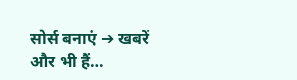सोर्स बनाएं ➔ खबरें और भी हैं…